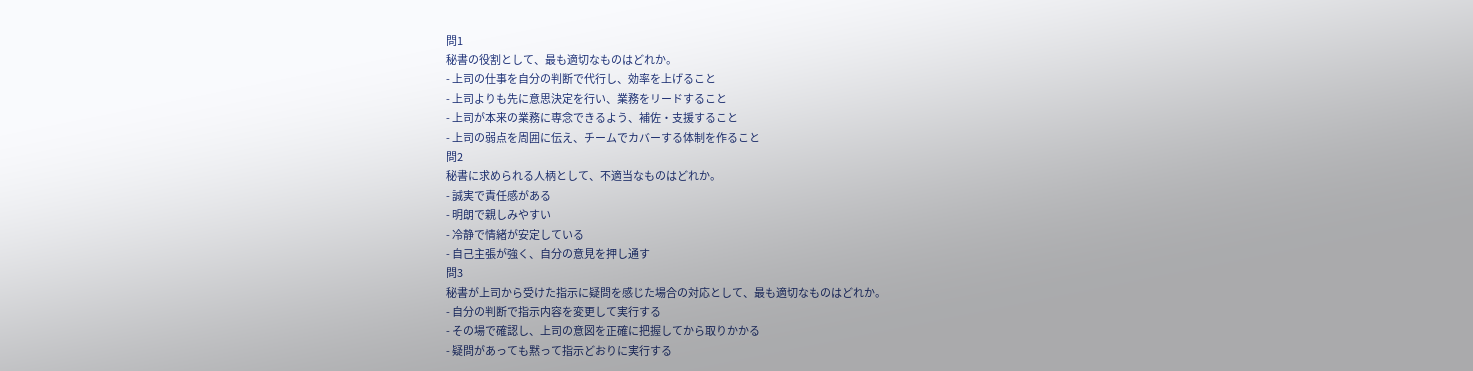問1
秘書の役割として、最も適切なものはどれか。
- 上司の仕事を自分の判断で代行し、効率を上げること
- 上司よりも先に意思決定を行い、業務をリードすること
- 上司が本来の業務に専念できるよう、補佐・支援すること
- 上司の弱点を周囲に伝え、チームでカバーする体制を作ること
問2
秘書に求められる人柄として、不適当なものはどれか。
- 誠実で責任感がある
- 明朗で親しみやすい
- 冷静で情緒が安定している
- 自己主張が強く、自分の意見を押し通す
問3
秘書が上司から受けた指示に疑問を感じた場合の対応として、最も適切なものはどれか。
- 自分の判断で指示内容を変更して実行する
- その場で確認し、上司の意図を正確に把握してから取りかかる
- 疑問があっても黙って指示どおりに実行する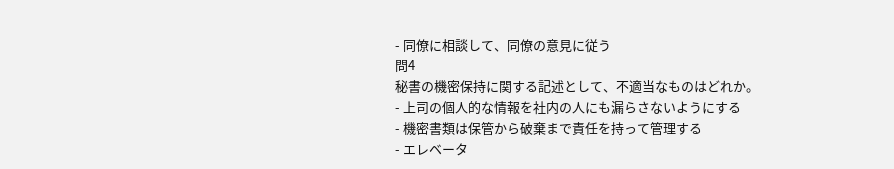- 同僚に相談して、同僚の意見に従う
問4
秘書の機密保持に関する記述として、不適当なものはどれか。
- 上司の個人的な情報を社内の人にも漏らさないようにする
- 機密書類は保管から破棄まで責任を持って管理する
- エレベータ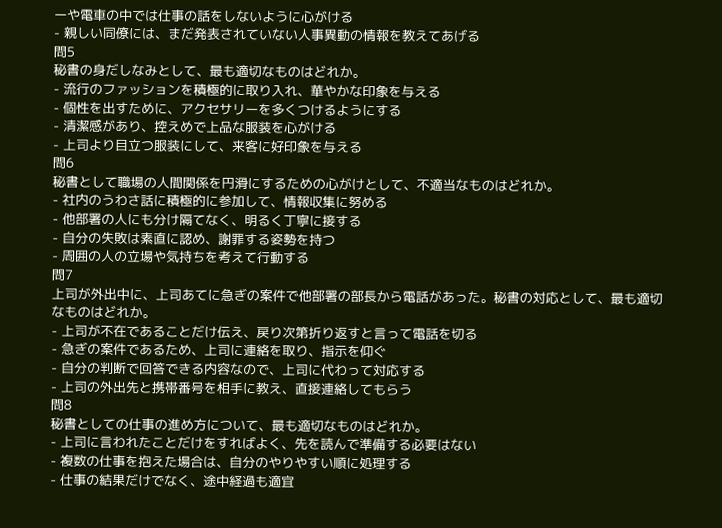ーや電車の中では仕事の話をしないように心がける
- 親しい同僚には、まだ発表されていない人事異動の情報を教えてあげる
問5
秘書の身だしなみとして、最も適切なものはどれか。
- 流行のファッションを積極的に取り入れ、華やかな印象を与える
- 個性を出すために、アクセサリーを多くつけるようにする
- 清潔感があり、控えめで上品な服装を心がける
- 上司より目立つ服装にして、来客に好印象を与える
問6
秘書として職場の人間関係を円滑にするための心がけとして、不適当なものはどれか。
- 社内のうわさ話に積極的に参加して、情報収集に努める
- 他部署の人にも分け隔てなく、明るく丁寧に接する
- 自分の失敗は素直に認め、謝罪する姿勢を持つ
- 周囲の人の立場や気持ちを考えて行動する
問7
上司が外出中に、上司あてに急ぎの案件で他部署の部長から電話があった。秘書の対応として、最も適切なものはどれか。
- 上司が不在であることだけ伝え、戻り次第折り返すと言って電話を切る
- 急ぎの案件であるため、上司に連絡を取り、指示を仰ぐ
- 自分の判断で回答できる内容なので、上司に代わって対応する
- 上司の外出先と携帯番号を相手に教え、直接連絡してもらう
問8
秘書としての仕事の進め方について、最も適切なものはどれか。
- 上司に言われたことだけをすればよく、先を読んで準備する必要はない
- 複数の仕事を抱えた場合は、自分のやりやすい順に処理する
- 仕事の結果だけでなく、途中経過も適宜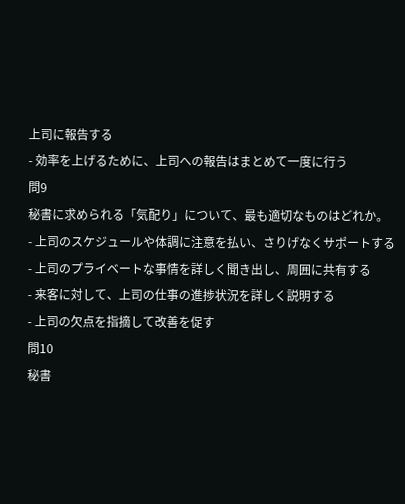上司に報告する
- 効率を上げるために、上司への報告はまとめて一度に行う
問9
秘書に求められる「気配り」について、最も適切なものはどれか。
- 上司のスケジュールや体調に注意を払い、さりげなくサポートする
- 上司のプライベートな事情を詳しく聞き出し、周囲に共有する
- 来客に対して、上司の仕事の進捗状況を詳しく説明する
- 上司の欠点を指摘して改善を促す
問10
秘書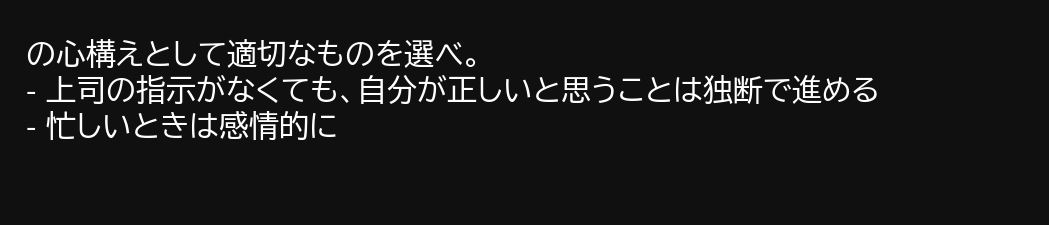の心構えとして適切なものを選べ。
- 上司の指示がなくても、自分が正しいと思うことは独断で進める
- 忙しいときは感情的に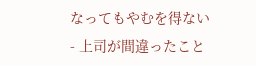なってもやむを得ない
- 上司が間違ったこと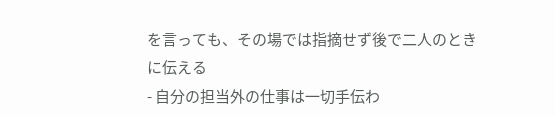を言っても、その場では指摘せず後で二人のときに伝える
- 自分の担当外の仕事は一切手伝わ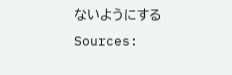ないようにする
Sources: